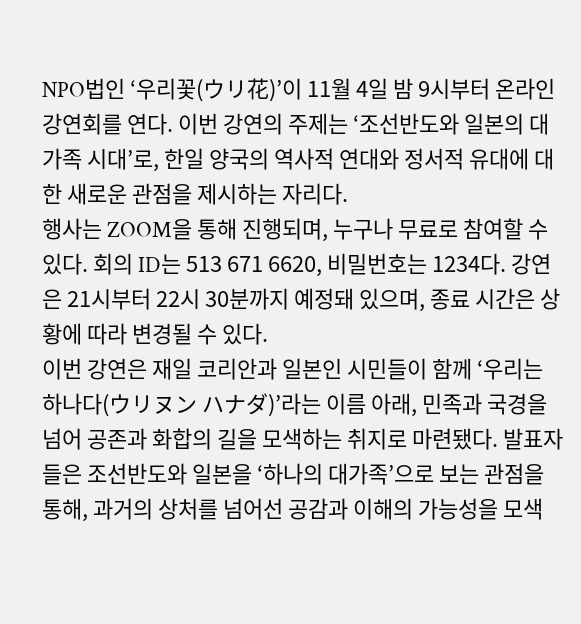NPO법인 ‘우리꽃(ウリ花)’이 11월 4일 밤 9시부터 온라인 강연회를 연다. 이번 강연의 주제는 ‘조선반도와 일본의 대가족 시대’로, 한일 양국의 역사적 연대와 정서적 유대에 대한 새로운 관점을 제시하는 자리다.
행사는 ZOOM을 통해 진행되며, 누구나 무료로 참여할 수 있다. 회의 ID는 513 671 6620, 비밀번호는 1234다. 강연은 21시부터 22시 30분까지 예정돼 있으며, 종료 시간은 상황에 따라 변경될 수 있다.
이번 강연은 재일 코리안과 일본인 시민들이 함께 ‘우리는 하나다(ウリヌン ハナダ)’라는 이름 아래, 민족과 국경을 넘어 공존과 화합의 길을 모색하는 취지로 마련됐다. 발표자들은 조선반도와 일본을 ‘하나의 대가족’으로 보는 관점을 통해, 과거의 상처를 넘어선 공감과 이해의 가능성을 모색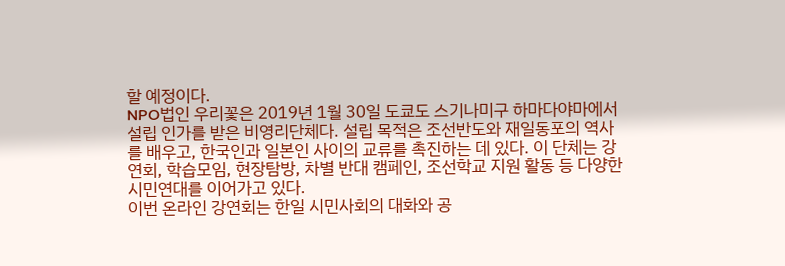할 예정이다.
NPO법인 우리꽃은 2019년 1월 30일 도쿄도 스기나미구 하마다야마에서 설립 인가를 받은 비영리단체다. 설립 목적은 조선반도와 재일동포의 역사를 배우고, 한국인과 일본인 사이의 교류를 촉진하는 데 있다. 이 단체는 강연회, 학습모임, 현장탐방, 차별 반대 캠페인, 조선학교 지원 활동 등 다양한 시민연대를 이어가고 있다.
이번 온라인 강연회는 한일 시민사회의 대화와 공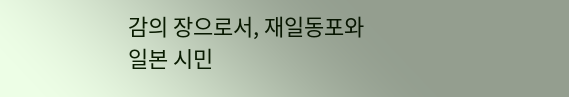감의 장으로서, 재일동포와 일본 시민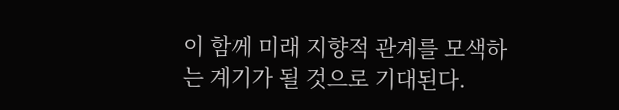이 함께 미래 지향적 관계를 모색하는 계기가 될 것으로 기대된다.